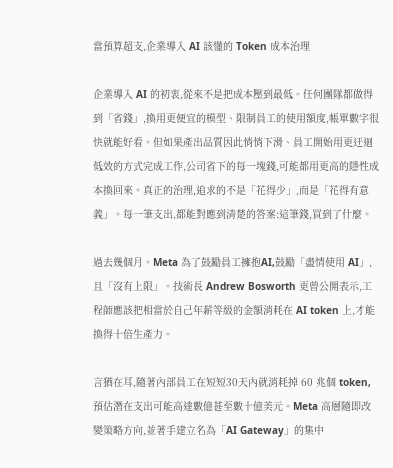當預算超支,企業導入 AI 該懂的 Token 成本治理

企業導入 AI 的初衷,從來不是把成本壓到最低。任何團隊都做得到「省錢」,換用更便宜的模型、限制員工的使用額度,帳單數字很快就能好看。但如果產出品質因此悄悄下滑、員工開始用更迂迴低效的方式完成工作,公司省下的每一塊錢,可能都用更高的隱性成本換回來。真正的治理,追求的不是「花得少」,而是「花得有意義」。每一筆支出,都能對應到清楚的答案:這筆錢,買到了什麼。

過去幾個月。Meta 為了鼓勵員工擁抱AI,鼓勵「盡情使用 AI」,且「沒有上限」。技術長 Andrew Bosworth 更曾公開表示,工程師應該把相當於自己年薪等級的金額消耗在 AI token 上,才能換得十倍生產力。

言猶在耳,隨著內部員工在短短30天內就消耗掉 60 兆個 token,預估潛在支出可能高達數億甚至數十億美元。Meta 高層隨即改變策略方向,並著手建立名為「AI Gateway」的集中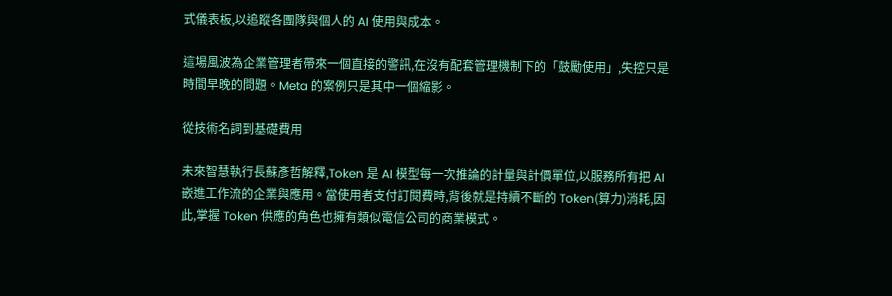式儀表板,以追蹤各團隊與個人的 AI 使用與成本。

這場風波為企業管理者帶來一個直接的警訊,在沒有配套管理機制下的「鼓勵使用」,失控只是時間早晚的問題。Meta 的案例只是其中一個縮影。

從技術名詞到基礎費用

未來智慧執行長蘇彥哲解釋,Token 是 AI 模型每一次推論的計量與計價單位,以服務所有把 AI 嵌進工作流的企業與應用。當使用者支付訂閱費時,背後就是持續不斷的 Token(算力)消耗,因此,掌握 Token 供應的角色也擁有類似電信公司的商業模式。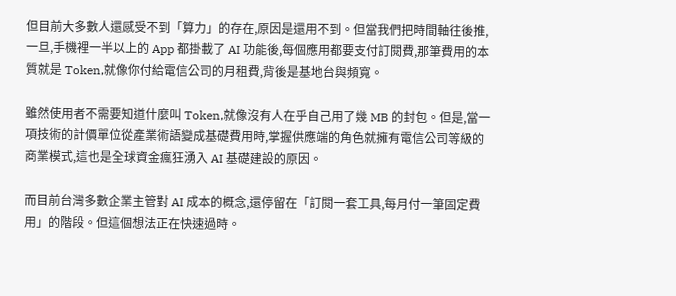但目前大多數人還感受不到「算力」的存在,原因是還用不到。但當我們把時間軸往後推,一旦,手機裡一半以上的 App 都掛載了 AI 功能後,每個應用都要支付訂閱費,那筆費用的本質就是 Token,就像你付給電信公司的月租費,背後是基地台與頻寬。

雖然使用者不需要知道什麼叫 Token,就像沒有人在乎自己用了幾 MB 的封包。但是,當一項技術的計價單位從產業術語變成基礎費用時,掌握供應端的角色就擁有電信公司等級的商業模式,這也是全球資金瘋狂湧入 AI 基礎建設的原因。

而目前台灣多數企業主管對 AI 成本的概念,還停留在「訂閱一套工具,每月付一筆固定費用」的階段。但這個想法正在快速過時。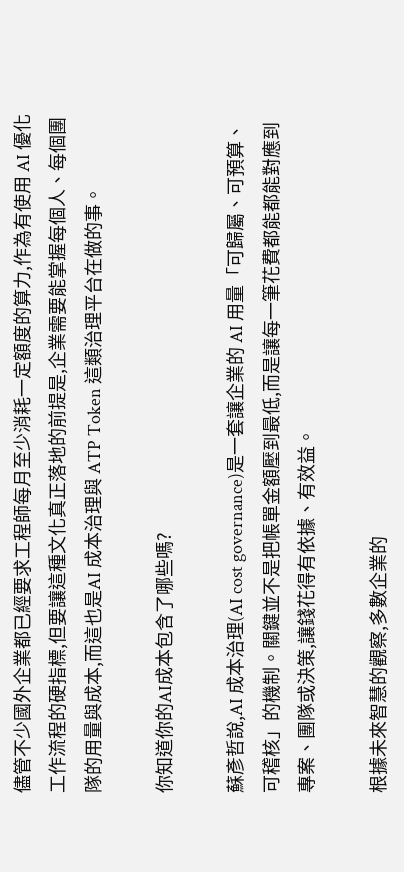儘管不少國外企業都已經要求工程師每月至少消耗一定額度的算力,作為有使用 AI 優化工作流程的硬指標,但要讓這種文化真正落地的前提是,企業需要能掌握每個人、每個團隊的用量與成本,而這也是AI 成本治理與 ATP Token 這類治理平台在做的事。

你知道你的AI成本包含了哪些嗎?

蘇彥哲說,AI 成本治理(AI cost governance)是一套讓企業的 AI 用量「可歸屬、可預算、可稽核」的機制。關鍵並不是把帳單金額壓到最低,而是讓每一筆花費都能都能對應到專案、團隊或決策,讓錢花得有依據、有效益。

根據未來智慧的觀察,多數企業的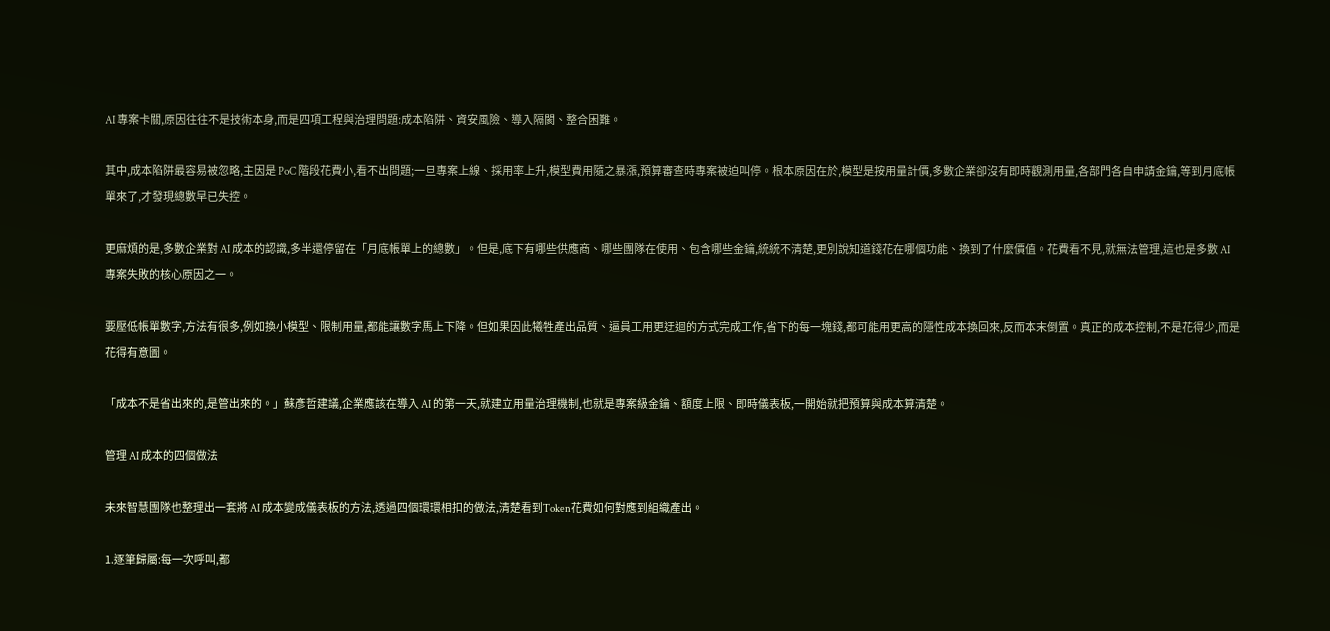AI 專案卡關,原因往往不是技術本身,而是四項工程與治理問題:成本陷阱、資安風險、導入隔閡、整合困難。

其中,成本陷阱最容易被忽略,主因是 PoC 階段花費小,看不出問題;一旦專案上線、採用率上升,模型費用隨之暴漲,預算審查時專案被迫叫停。根本原因在於,模型是按用量計價,多數企業卻沒有即時觀測用量,各部門各自申請金鑰,等到月底帳單來了,才發現總數早已失控。

更麻煩的是,多數企業對 AI 成本的認識,多半還停留在「月底帳單上的總數」。但是,底下有哪些供應商、哪些團隊在使用、包含哪些金鑰,統統不清楚,更別說知道錢花在哪個功能、換到了什麼價值。花費看不見,就無法管理,這也是多數 AI 專案失敗的核心原因之一。

要壓低帳單數字,方法有很多,例如換小模型、限制用量,都能讓數字馬上下降。但如果因此犧牲產出品質、逼員工用更迂迴的方式完成工作,省下的每一塊錢,都可能用更高的隱性成本換回來,反而本末倒置。真正的成本控制,不是花得少,而是花得有意圖。

「成本不是省出來的,是管出來的。」蘇彥哲建議,企業應該在導入 AI 的第一天,就建立用量治理機制,也就是專案級金鑰、額度上限、即時儀表板,一開始就把預算與成本算清楚。

管理 AI 成本的四個做法

未來智慧團隊也整理出一套將 AI 成本變成儀表板的方法,透過四個環環相扣的做法,清楚看到Token花費如何對應到組織產出。

1.逐筆歸屬:每一次呼叫,都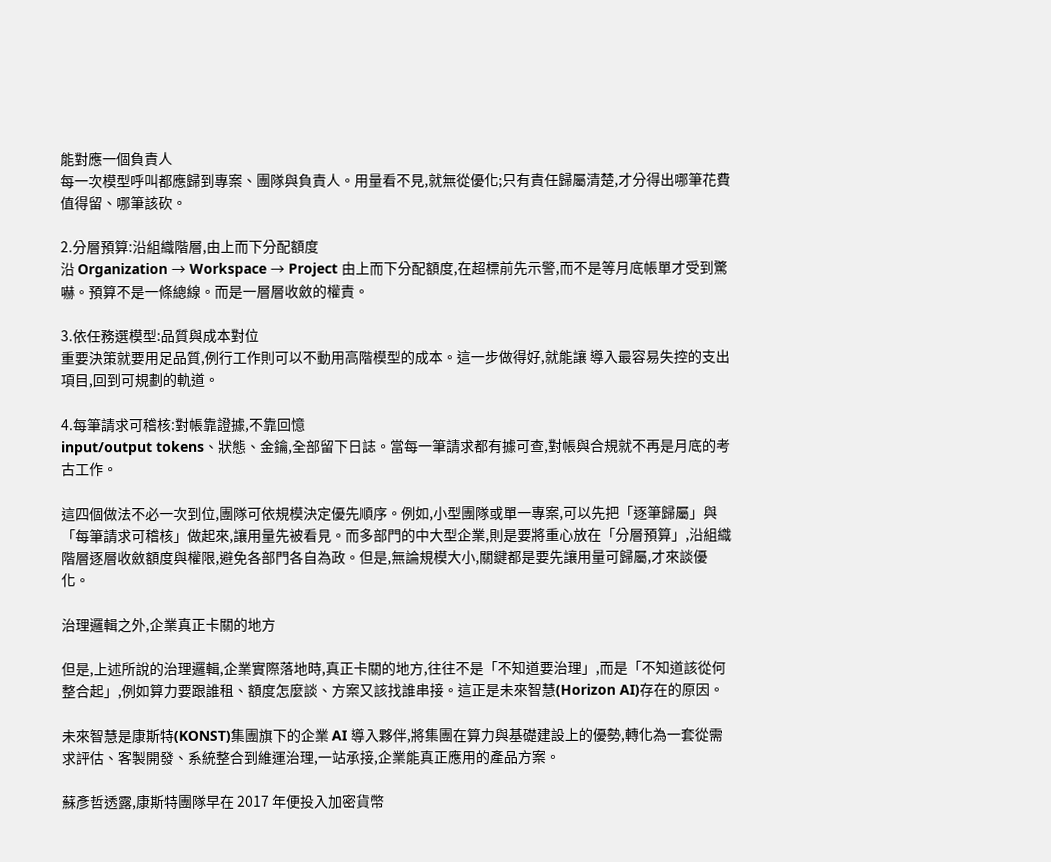能對應一個負責人
每一次模型呼叫都應歸到專案、團隊與負責人。用量看不見,就無從優化;只有責任歸屬清楚,才分得出哪筆花費值得留、哪筆該砍。

2.分層預算:沿組織階層,由上而下分配額度
沿 Organization → Workspace → Project 由上而下分配額度,在超標前先示警,而不是等月底帳單才受到驚嚇。預算不是一條總線。而是一層層收斂的權責。

3.依任務選模型:品質與成本對位
重要決策就要用足品質,例行工作則可以不動用高階模型的成本。這一步做得好,就能讓 導入最容易失控的支出項目,回到可規劃的軌道。

4.每筆請求可稽核:對帳靠證據,不靠回憶
input/output tokens、狀態、金鑰,全部留下日誌。當每一筆請求都有據可查,對帳與合規就不再是月底的考古工作。

這四個做法不必一次到位,團隊可依規模決定優先順序。例如,小型團隊或單一專案,可以先把「逐筆歸屬」與「每筆請求可稽核」做起來,讓用量先被看見。而多部門的中大型企業,則是要將重心放在「分層預算」,沿組織階層逐層收斂額度與權限,避免各部門各自為政。但是,無論規模大小,關鍵都是要先讓用量可歸屬,才來談優化。

治理邏輯之外,企業真正卡關的地方

但是,上述所說的治理邏輯,企業實際落地時,真正卡關的地方,往往不是「不知道要治理」,而是「不知道該從何整合起」,例如算力要跟誰租、額度怎麼談、方案又該找誰串接。這正是未來智慧(Horizon AI)存在的原因。

未來智慧是康斯特(KONST)集團旗下的企業 AI 導入夥伴,將集團在算力與基礎建設上的優勢,轉化為一套從需求評估、客製開發、系統整合到維運治理,一站承接,企業能真正應用的產品方案。

蘇彥哲透露,康斯特團隊早在 2017 年便投入加密貨幣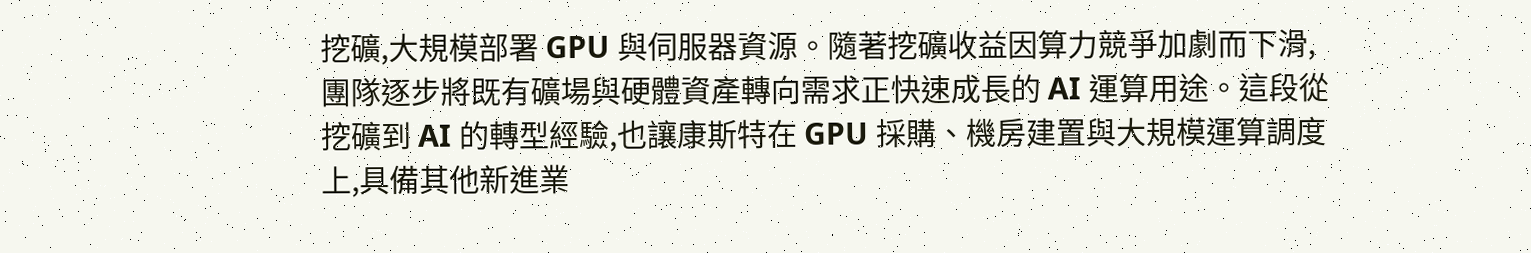挖礦,大規模部署 GPU 與伺服器資源。隨著挖礦收益因算力競爭加劇而下滑,團隊逐步將既有礦場與硬體資產轉向需求正快速成長的 AI 運算用途。這段從挖礦到 AI 的轉型經驗,也讓康斯特在 GPU 採購、機房建置與大規模運算調度上,具備其他新進業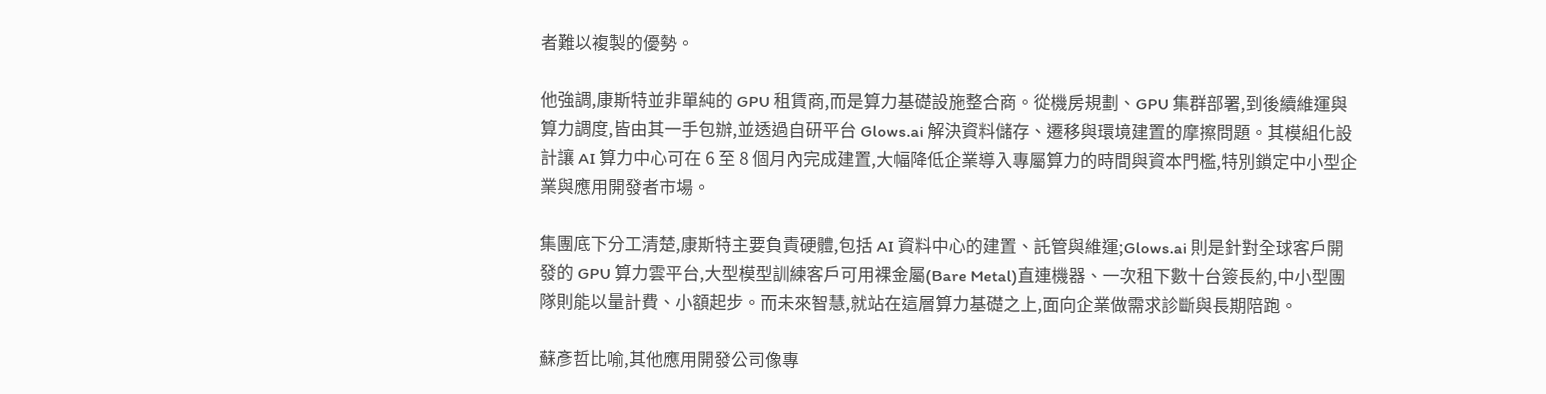者難以複製的優勢。

他強調,康斯特並非單純的 GPU 租賃商,而是算力基礎設施整合商。從機房規劃、GPU 集群部署,到後續維運與算力調度,皆由其一手包辦,並透過自研平台 Glows.ai 解決資料儲存、遷移與環境建置的摩擦問題。其模組化設計讓 AI 算力中心可在 6 至 8 個月內完成建置,大幅降低企業導入專屬算力的時間與資本門檻,特別鎖定中小型企業與應用開發者市場。

集團底下分工清楚,康斯特主要負責硬體,包括 AI 資料中心的建置、託管與維運;Glows.ai 則是針對全球客戶開發的 GPU 算力雲平台,大型模型訓練客戶可用裸金屬(Bare Metal)直連機器、一次租下數十台簽長約,中小型團隊則能以量計費、小額起步。而未來智慧,就站在這層算力基礎之上,面向企業做需求診斷與長期陪跑。

蘇彥哲比喻,其他應用開發公司像專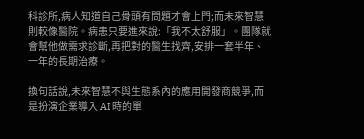科診所,病人知道自己骨頭有問題才會上門;而未來智慧則較像醫院。病患只要進來說:「我不太舒服」。團隊就會幫他做需求診斷,再把對的醫生找齊,安排一套半年、一年的長期治療。

換句話說,未來智慧不與生態系內的應用開發商競爭,而是扮演企業導入 AI 時的單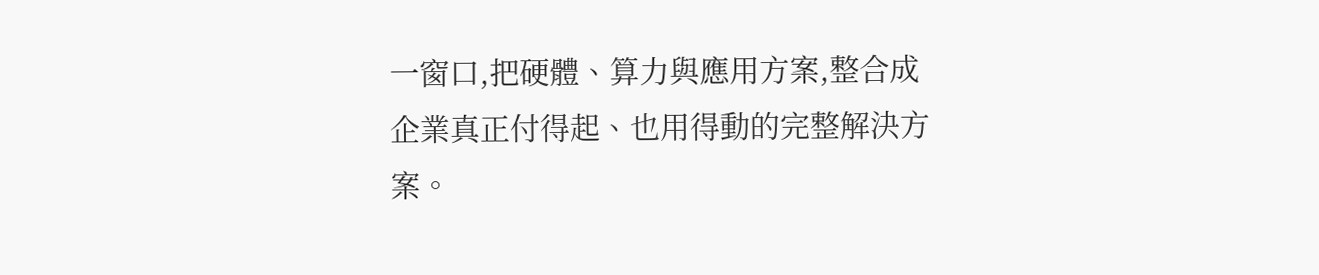一窗口,把硬體、算力與應用方案,整合成企業真正付得起、也用得動的完整解決方案。